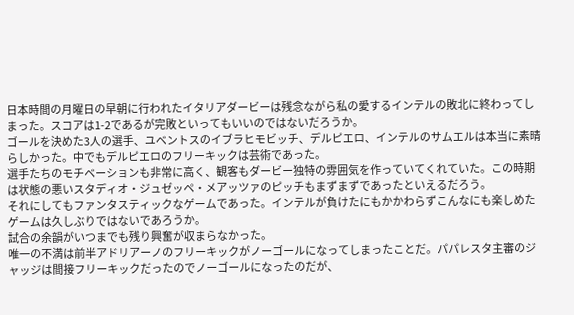日本時間の月曜日の早朝に行われたイタリアダービーは残念ながら私の愛するインテルの敗北に終わってしまった。スコアは1-2であるが完敗といってもいいのではないだろうか。
ゴールを決めた3人の選手、ユベントスのイブラヒモビッチ、デルピエロ、インテルのサムエルは本当に素晴らしかった。中でもデルピエロのフリーキックは芸術であった。
選手たちのモチベーションも非常に高く、観客もダービー独特の雰囲気を作っていてくれていた。この時期は状態の悪いスタディオ・ジュゼッペ・メアッツァのピッチもまずまずであったといえるだろう。
それにしてもファンタスティックなゲームであった。インテルが負けたにもかかわらずこんなにも楽しめたゲームは久しぶりではないであろうか。
試合の余韻がいつまでも残り興奮が収まらなかった。
唯一の不満は前半アドリアーノのフリーキックがノーゴールになってしまったことだ。パパレスタ主審のジャッジは間接フリーキックだったのでノーゴールになったのだが、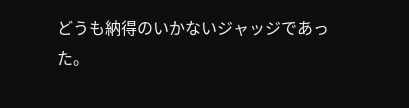どうも納得のいかないジャッジであった。